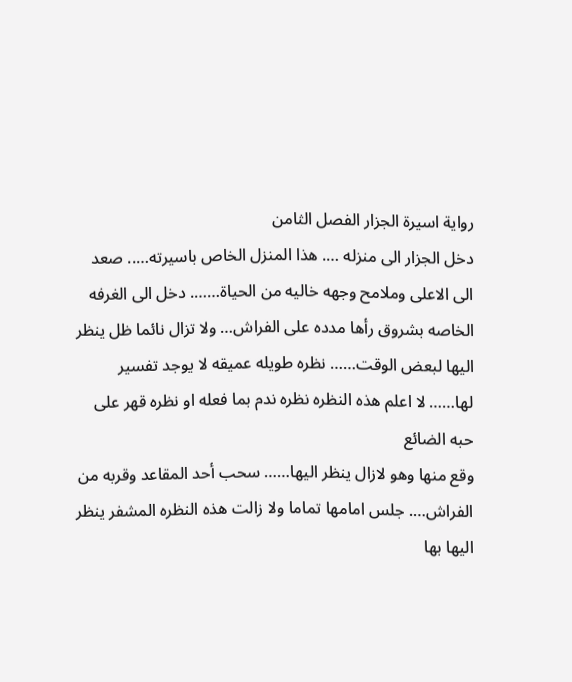رواية اسيرة الجزار الفصل الثامن
دخل الجزار الى منزله …. هذا المنزل الخاص باسيرته….. صعد الى الاعلى وملامح وجهه خاليه من الحياة……. دخل الى الغرفه الخاصه بشروق رأها مدده على الفراش… ولا تزال نائما ظل ينظر اليها لبعض الوقت…… نظره طويله عميقه لا يوجد تفسير لها…… لا اعلم هذه النظره نظره ندم بما فعله او نظره قهر على حبه الضائع
وقع منها وهو لازال ينظر اليها…… سحب أحد المقاعد وقربه من الفراش…. جلس امامها تماما ولا زالت هذه النظره المشفر ينظر اليها بها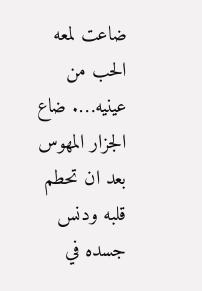ضاعت لمعه الحب من عينيه…. ضاع الجزار المهوس بعد ان تحطم قلبه ودنس جسده في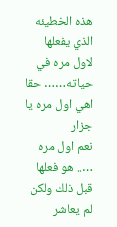هذه الخطيئه الذي يفعلها لاول مره في حياته…… حقا اهي اول مره يا جزار
نعم اول مره ….. هو فعلها قبل ذلك ولكن لم يعاشر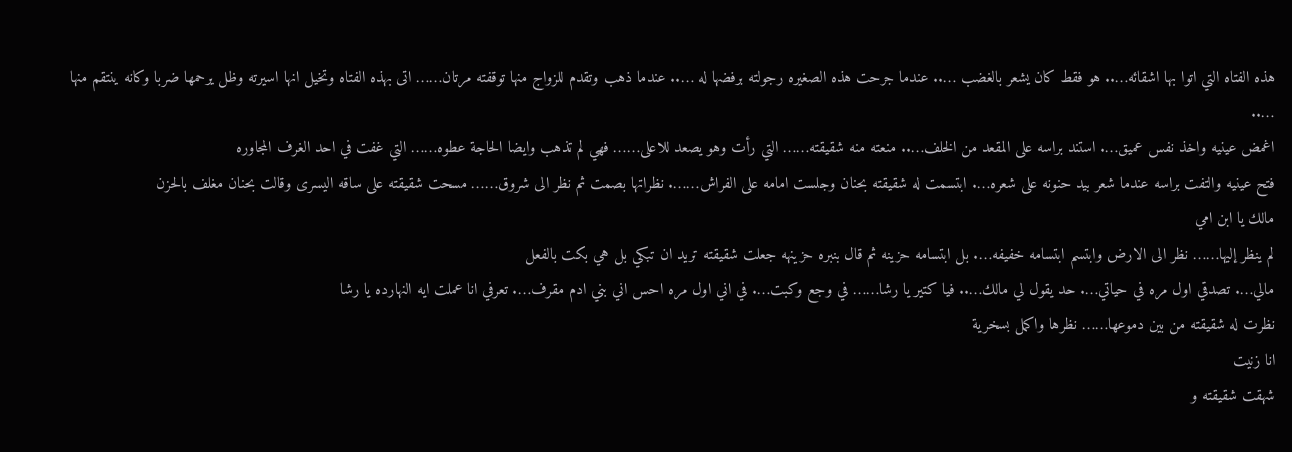هذه الفتاه التي اتوا بها اشقائه….. هو فقط كان يشعر بالغضب ….. عندما جرحت هذه الصغيره رجولته برفضها له ….. عندما ذهب وتقدم للزواج منها توقفته مرتان…… اتى بهذه الفتاه وتخيل انها اسيرته وظل يرحمها ضربا وكانه ينتقم منها …..
اغمض عينيه واخذ نفس عميق…. استند براسه على المقعد من الخلف….. منعته منه شقيقته…… التي رأت وهو يصعد للاعلى…… فهي لم تذهب وايضا الحاجة عطوه…… التي غفت في احد الغرف المجاوره
فتح عينيه والتفت براسه عندما شعر بيد حنونه على شعره…. ابتسمت له شقيقته بحنان وجلست امامه على الفراش……. نظراتها بصمت ثم نظر الى شروق…… مسحت شقيقته على ساقه اليسرى وقالت بحنان مغلف بالحزن
مالك يا ابن امي
لم ينظر إليها…… نظر الى الارض وابتسم ابتسامه خفيفه…. بل ابتسامه حزينه ثم قال بنبره حزينهه جعلت شقيقته تريد ان تبكي بل هي بكت بالفعل
مالي…. تصدقي اول مره في حياتي…. حد يقول لي مالك….. فيا كتير يا رشا…… في وجع وكبت…. في اني اول مره احس اني بني ادم مقرف…. تعرفي انا عملت ايه النهارده يا رشا
نظرت له شقيقته من بين دموعها…… نظرها واكمل بسخرية
انا زنيت
شهقت شقيقته و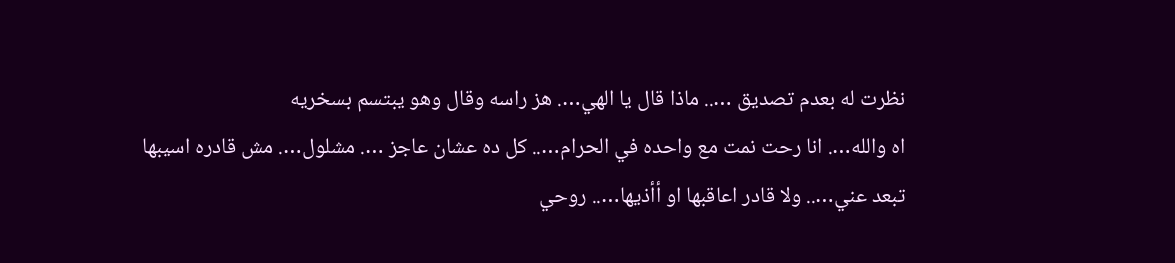نظرت له بعدم تصديق ….. ماذا قال يا الهي…. هز راسه وقال وهو يبتسم بسخريه
اه والله…. انا رحت نمت مع واحده في الحرام….. كل ده عشان عاجز …. مشلول…. مش قادره اسيبها تبعد عني….. ولا قادر اعاقبها او أأذيها….. روحي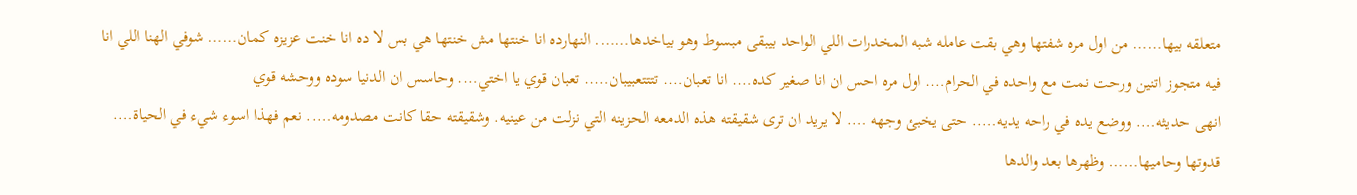متعلقه بيها…… من اول مره شفتها وهي بقت عامله شبه المخدرات اللي الواحد بيبقى مبسوط وهو بياخدها……. النهارده انا خنتها مش خنتها هي بس لا ده انا خنت عزیزه کمان…… شوفي الهنا اللي انا فيه متجوز اتنين ورحت نمت مع واحده في الحرام…. اول مره احس ان انا صغير كده…. انا تعبان…. تتتتعبيبان….. تعبان قوي يا اختي…. وحاسس ان الدنيا سوده ووحشه قوي
انهى حديثه…. ووضع يده في راحه يديه….. حتى يخبئ وجهه …. لا يريد ان ترى شقيقته هذه الدمعه الحزينه التي نزلت من عينيه. وشقيقته حقا كانت مصدومه….. نعم فهذا اسوء شيء في الحياة…. قدوتها وحاميها…… وظهرها بعد والدها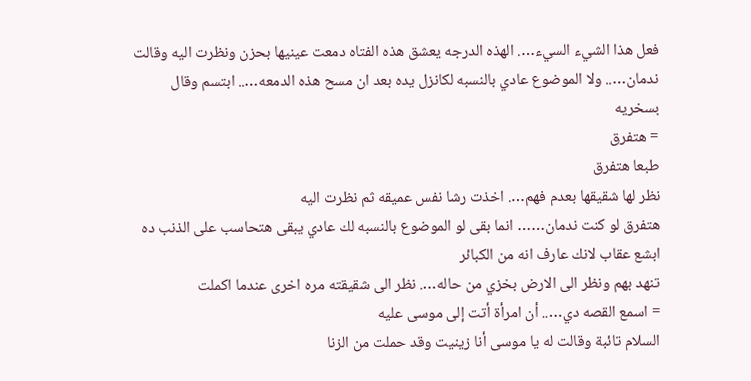فعل هذا الشيء السيء…. الهذه الدرجه يعشق هذه الفتاه دمعت عينيها بحزن ونظرت اليه وقالت
ندمان….. ولا الموضوع عادي بالنسبه لكانزل يده بعد ان مسح هذه الدمعه….. ابتسم وقال بسخريه
= هتفرق
طبعا هتفرق
نظر لها شقيقها بعدم فهم…. اخذت رشا نفس عميقه ثم نظرت اليه
هتفرق لو كنت ندمان…… انما بقى لو الموضوع بالنسبه لك عادي يبقى هتحاسب على الذنب ده ابشع عقاب لانك عارف انه من الكبائر
تنهد بهم ونظر الى الارض بخزي من حاله…. نظر الى شقيقته مره اخرى عندما اكملت
= اسمع القصه دي….. أن امرأة أتت إلى موسى عليه
السلام تائبة وقالت له يا موسى أنا زينيت وقد حملت من الزنا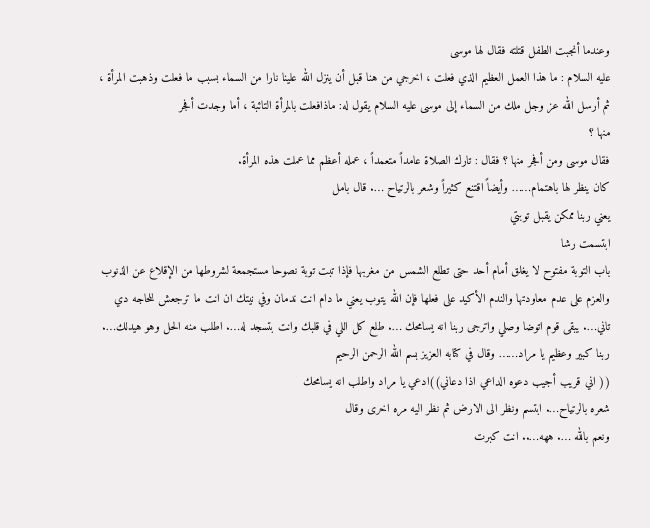وعندما أنجبت الطفل قتلته فقال لها موسى
عليه السلام : ما هذا العمل العظيم الذي فعلت ، اخرجي من هنا قبل أن ينزل الله علينا نارا من السماء بسبب ما فعلت وذهبت المرأة ، ثم أرسل الله عز وجل ملك من السماء إلى موسى عليه السلام يقول له: ماذافعلت بالمرأة التائبة ، أما وجدت أفجر
منها ؟
فقال موسى ومن أفجر منها ؟ فقال : تارك الصلاة عامداً متعمداً ، عمله أعظم مما عملت هذه المرأة.
كان ينظر لها باهتمام…… وأيضاً اقتنع كثيراً وشعر بالرتياح …. قال بامل
يعني ربنا ممكن يقبل توبتي
ابتسمت رشا
باب التوبة مفتوح لا يغلق أمام أحد حتى تطلع الشمس من مغربها فإذا تبت توبة نصوحا مستجمعة لشروطها من الإقلاع عن الذنوب والعزم على عدم معاودتها والندم الأكيد على فعلها فإن الله يتوب يعني ما دام انت ندمان وفي نيتك ان انت ما ترجعش للحاجه دي تاني…. يبقى قوم اتوضا وصلي واترجى ربنا انه يسامحك …. طلع كل اللي في قلبك وانت بتسجد له…. اطلب منه الحل وهو هيدلك…. ربنا كبير وعظيم يا مراد…… وقال في كتابه العزيز بسم الله الرحمن الرحيم
(( اني قريب أجيب دعوه الداعي اذا دعاني))ادعي يا مراد واطلب انه يسامحك
شعره بالرتياح…. ابتسم ونظر الى الارض ثم نظر اليه مره اخرى وقال
ونعم بالله …. ههه….. انت كبرت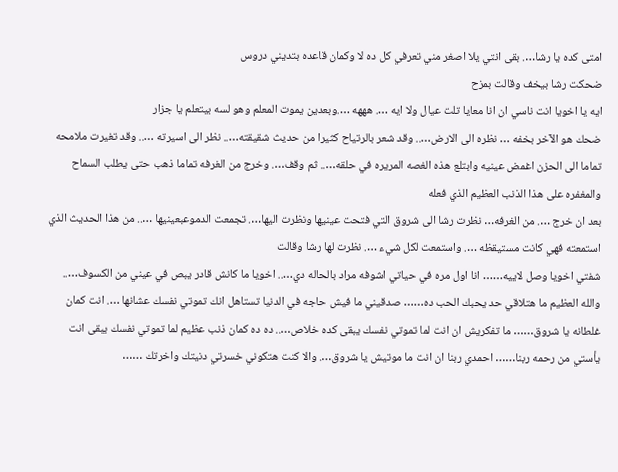امتی کده یا رشا…. بقى انتي يلا اصغر مني تعرفي كل ده لا وكمان قاعده بتديني دروس
ضحكت رشا بيخف وقالت بمزح
ايه يا اخويا انت ناسي ان انا معايا تلت عيال ولا ايه …. هههه ….وبعدين يموت المعلم وهو لسه بيتعلم يا جزار
ضحك هو الآخر بخفه … نظره الى الارض….. وقد شعر بالرتياح كثيرا من حديث شقيقته….. نظر الى اسيرته ….. وقد تغيرت ملامحه تماما الى الحزن اغمض عينيه وابتلع هذه الغصه المريره في حلقه….. ثم وقف…. وخرج من الغرفه تماما ذهب حتى يطلب السماح والمغفره على هذا الذنب العظيم الذي فعله
بعد ان خرج …. من الغرفه… نظرت رشا الى شروق التي فتحت عينيها ونظرت اليها…. تجمعت الدموعبعينيها ….. من هذا الحديث الذي استمعته فهي كانت مستيقظه …. واستمعت لكل شيء …. نظرت لها رشا وقالت
شفتي اخويا وصل لاييه…… انا اول مره في حياتي اشوفه مراد بالحاله دي….. اخويا ما كانش قادر يبص في عيني من الكسوف….. والله العظيم ما هتلاقي حد يحبك الحب ده…… صدقيني ما فيش حاجه في الدنيا تستاهل انك تموتي نفسك عشانها …. انت كمان غلطانه يا شروق…… ما تفكريش ان انت لما تموتي نفسك يبقى كده خلاص….. ده ده کمان ذنب عظیم لما تموتي نفسك يبقى انت يأستي من رحمه ربنا…… احمدي ربنا ان انت ما موتيش يا شروق…. والا كنت هتكوني خسرتي دنيتك واخرتك ……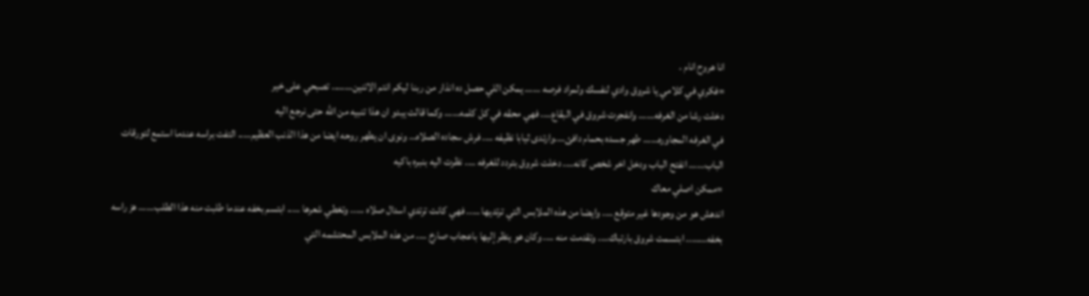انا هروح انام .
=فكري في كلامي يا شروق وادي لنفسك ولمراد فرصه …… يمكن اللي حصل ده انذار من ربنا ليكم انتم الاتنين…….. تصبحي على خير
دخلت رشا من الغرفه…… وانفجرت شروق في البقاع…. فهي محقه في كل كلمه…… وكما قالت يبدو ان هذا تنبيه من الله حتى نرجع اليه
في الغرفه المجاوره…… طهر جسده بحمام دافئ….وارتدى ثيابا نظيفه …. فرش سجاده الصلاه… ونوى ان يطهر روحه ايضا من هذا الذنب العظيم….. التفت براسه عندما استمع لتورقات الباب…… انفتح الباب ودخل اخر شخص كانه…. دخلت شروق بتردد للغرفه …. نظرت اليه بنبره باكيه
=ممكن اصلي معاك
اندهش هو من وجودها غير متوقع …. وايضا من هذه الملابس التي ترتديها ….. فهي كانت ترتدي اسدال صلاه ….. وتغطي شعرها ….. ابتسم بخفه عندما طلبت منه هذا الطلب…… هز راسه بخفه…….. ابتسمت شروق بارتباك…. وتقدمت منه …. وكان هو ينظر إليها باعجاب صارخ …. من هذه الملابس المحتشمه التي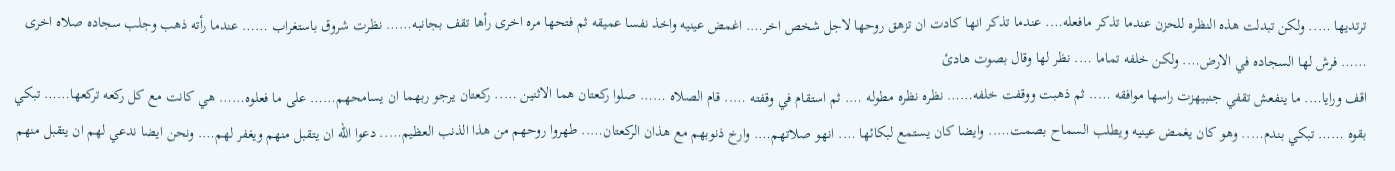ترتديها ….. ولكن تبدلت هذه النظره للحزن عندما تذكر مافعله…. عندما تذكر انها كادت ان تزهق روحها لاجل شخص اخر…. اغمض عينيه واخذ نفسا عميقه ثم فتحها مره اخرى رأها تقف بجانبه…… نظرت شروق باستغراب …… عندما رأته ذهب وجلب سجاده صلاه اخرى …… فرش لها السجاده في الارض…. ولكن خلفه تماما …. نظر لها وقال بصوت هادئ
اقف ورايا…. ما ينفعش تقفي جنبيهزت راسها موافقه ….. ثم ذهبت ووقفت خلفه…… نظره نظره مطوله …. ثم استقام في وقفته ….. قام الصلاه …… صلوا ركعتان هما الاثنين ….. ركعتان يرجو ربهما ان يسامحهم…… على ما فعلوه…… هي كانت مع كل ركعه تركعها…… تبكي بقوه …… تبكي بندم….. وهو كان يغمض عينيه ويطلب السماح بصمت….. وايضا كان يستمع لبكائها …. انهو صلاتهم…. وارخ ذنوبهم مع هذان الركعتان….. طهروا روحهم من هذا الذنب العظيم….. دعوا الله ان يتقبل منهم ويغفر لهم…. ونحن ايضا ندعي لهم ان يتقبل منهم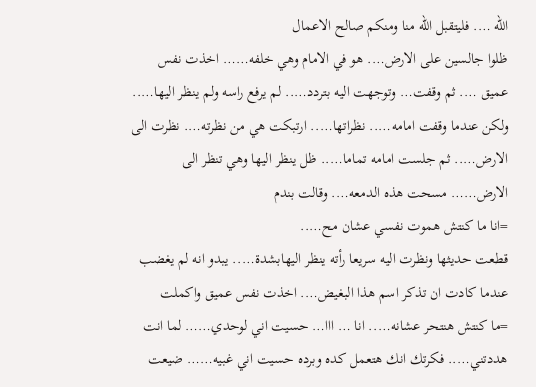الله …. فليتقبل الله منا ومنكم صالح الاعمال
ظلوا جالسين على الارض…. هو في الامام وهي خلفه…… اخذت نفس عميق …. ثم وقفت… وتوجهت اليه بتردد….. لم يرفع راسه ولم ينظر اليها….. ولكن عندما وقفت امامه….. نظراتها….. ارتبكت هي من نظرته…. نظرت الى الارض….. ثم جلست امامه تماما….. ظل ينظر اليها وهي تنظر الى الارض…… مسحت هذه الدمعه…. وقالت بندم
=انا ما كنتش هموت نفسي عشان مح…..
قطعت حديثها ونظرت اليه سريعا رأته ينظر اليهابشدة….. يبدو انه لم يغضب عندما كادت ان تذكر اسم هذا البغيض…. اخذت نفس عميق واكملت
=ما كنتش هنتحر عشانه….. انا … ااا… حسيت اني لوحدي…… لما انت هددتني….. فكرتك انك هتعمل كده وبرده حسيت اني غبيه…… ضيعت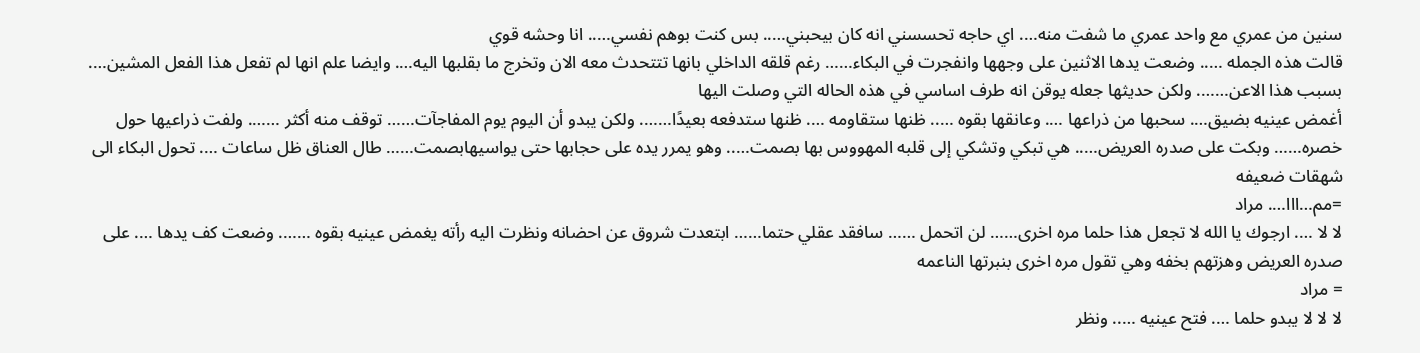سنين من عمري مع واحد عمري ما شفت منه…. اي حاجه تحسسني انه كان بيحبني….. بس كنت بوهم نفسي….. انا وحشه قوي
قالت هذه الجمله ….. وضعت يدها الاثنين على وجهها وانفجرت في البكاء…… رغم قلقه الداخلي بانها تتتحدث معه الان وتخرج ما بقلبها اليه…. وايضا علم انها لم تفعل هذا الفعل المشين…. بسبب هذا الاعن……. ولكن حديثها جعله يوقن انه طرف اساسي في هذه الحاله التي وصلت اليها
أغمض عينيه بضيق…. سحبها من ذراعها …. وعانقها بقوه ….. ظنها ستقاومه …. ظنها ستدفعه بعيدًا……. ولكن يبدو أن اليوم يوم المفاجآت…… توقف منه أكثر ……. ولفت ذراعيها حول خصره…… وبكت على صدره العريض….. هي تبكي وتشكي إلى قلبه المهووس بها بصمت….. وهو يمرر يده على حجابها حتى يواسيهابصمت…… طال العناق ظل ساعات …. تحول البكاء الى شهقات ضعيفه
=مم…ااا…. مراد
لا لا …. ارجوك يا الله لا تجعل هذا حلما مره اخرى…… لن اتحمل …… سافقد عقلي حتما…… ابتعدت شروق عن احضانه ونظرت اليه رأته يغمض عينيه بقوه ……. وضعت كف يدها …. على صدره العريض وهزتهم بخفه وهي تقول مره اخرى بنبرتها الناعمه
= مراد
لا لا لا يبدو حلما …. فتح عينيه ….. ونظر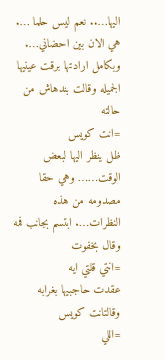اليها….. نعم ليس حلما …. هي الان بين احضاني…. وبكامل ارادتها برقت عينيها الجميله وقالت بندهاش من حالته
=انت كويس
ظل ينظر اليها لبعض الوقت…… وهي حقا مصدومه من هذه النظرات…. ابتسم بجانب فمه وقال بخفوت
=انتي قلتي ايه
عقدت حاجبيها بغرابه وقالتانت كويس
=اللي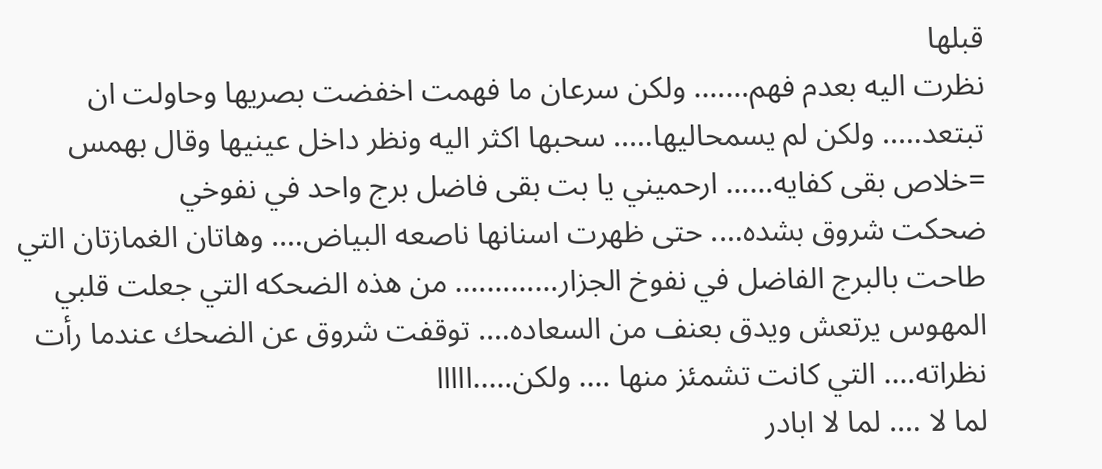قبلها
نظرت اليه بعدم فهم……. ولكن سرعان ما فهمت اخفضت بصريها وحاولت ان تبتعد….. ولكن لم يسمحاليها….. سحبها اكثر اليه ونظر داخل عينيها وقال بهمس
=خلاص بقى كفايه…… ارحميني يا بت بقى فاضل برج واحد في نفوخي
ضحكت شروق بشده…. حتى ظهرت اسنانها ناصعه البياض…. وهاتان الغمازتان التي طاحت بالبرج الفاضل في نفوخ الجزار…………. من هذه الضحكه التي جعلت قلبي المهوس يرتعش ويدق بعنف من السعاده…. توقفت شروق عن الضحك عندما رأت نظراته…. التي كانت تشمئز منها …. ولكن…..ااااا
لما لا …. لما لا ابادر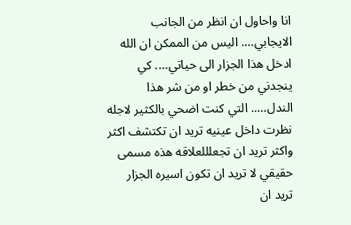انا واحاول ان انظر من الجانب الايجابي…. اليس من الممكن ان الله ادخل هذا الجزار الى حياتي…. كي ينجدني من خطر او من شر هذا الندل….. التي كنت اضحي بالكثير لاجله نظرت داخل عينيه تريد ان تكتشف اكثر واكثر تريد ان تجعلللعلاقه هذه مسمى حقيقي لا تريد ان تكون اسيره الجزار
تريد ان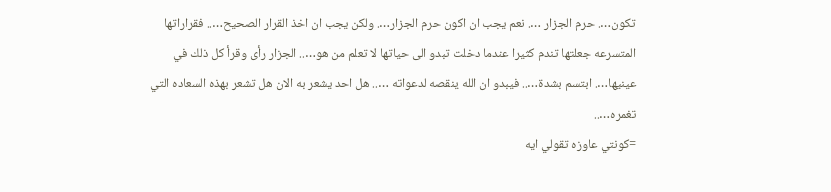تكون…. حرم الجزار …. نعم يجب ان اكون حرم الجزار…. ولكن يجب ان اخذ القرار الصحيح….. فقراراتها المتسرعه جعلتها تندم كثيرا عندما دخلت تبدو الى حياتها لا تعلم من هو….. الجزار رأى وقرأ كل ذلك في عينيها…. ابتسم بشدة….. فيبدو ان الله ينقصه لدعواته ….. هل احد يشعر به الان هل تشعر بهذه السعاده التي تغمره…..
=كونتي عاوزه تقولي ايه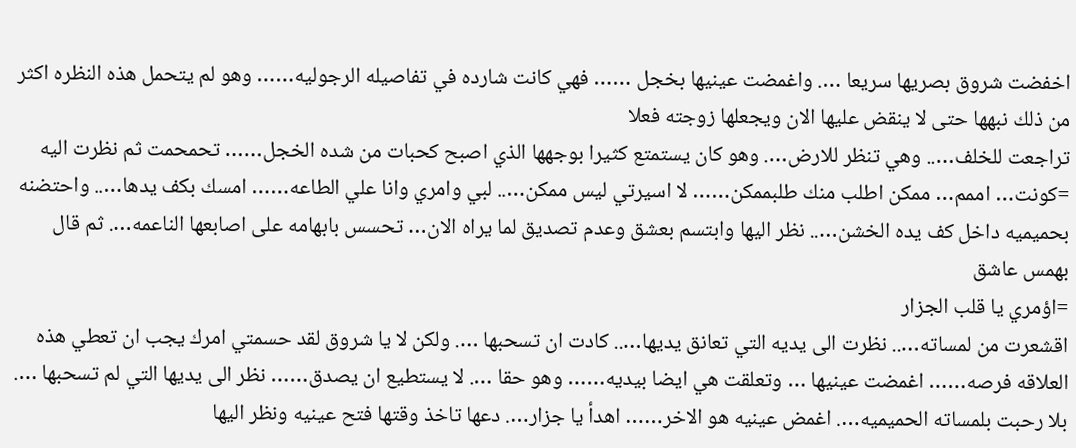اخفضت شروق بصريها سريعا …. واغمضت عينيها بخجل …… فهي كانت شارده في تفاصيله الرجوليه…… وهو لم يتحمل هذه النظره اكثر من ذلك نبهها حتى لا ينقض عليها الان ويجعلها زوجته فعلا
تراجعت للخلف….. وهي تنظر للارض…. وهو كان يستمتع كثيرا بوجهها الذي اصبح كحبات من شده الخجل…… تحمحمت ثم نظرت اليه
=كونت… اممم… ممكن اطلب منك طلبممكن…… لا اسيرتي ليس ممكن….. لبي وامري وانا علي الطاعه…… امسك بكف يدها….. واحتضنه بحميميه داخل كف يده الخشن….. نظر اليها وابتسم بعشق وعدم تصديق لما يراه الان… تحسس بابهامه على اصابعها الناعمه…. ثم قال بهمس عاشق
=اؤمري يا قلب الجزار
اقشعرت من لمساته….. نظرت الى يديه التي تعانق يديها….. كادت ان تسحبها …. ولكن لا يا شروق لقد حسمتي امرك يجب ان تعطي هذه العلاقه فرصه…… اغمضت عينيها … وتعلقت هي ايضا بيديه…… وهو حقا …. لا يستطيع ان يصدق…… نظر الى يديها التي لم تسحبها …. بلا رحبت بلمساته الحميميه…. اغمض عينيه هو الاخر…… اهدأ يا جزار…. دعها تاخذ وقتها فتح عينيه ونظر اليها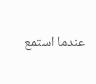عندما استمع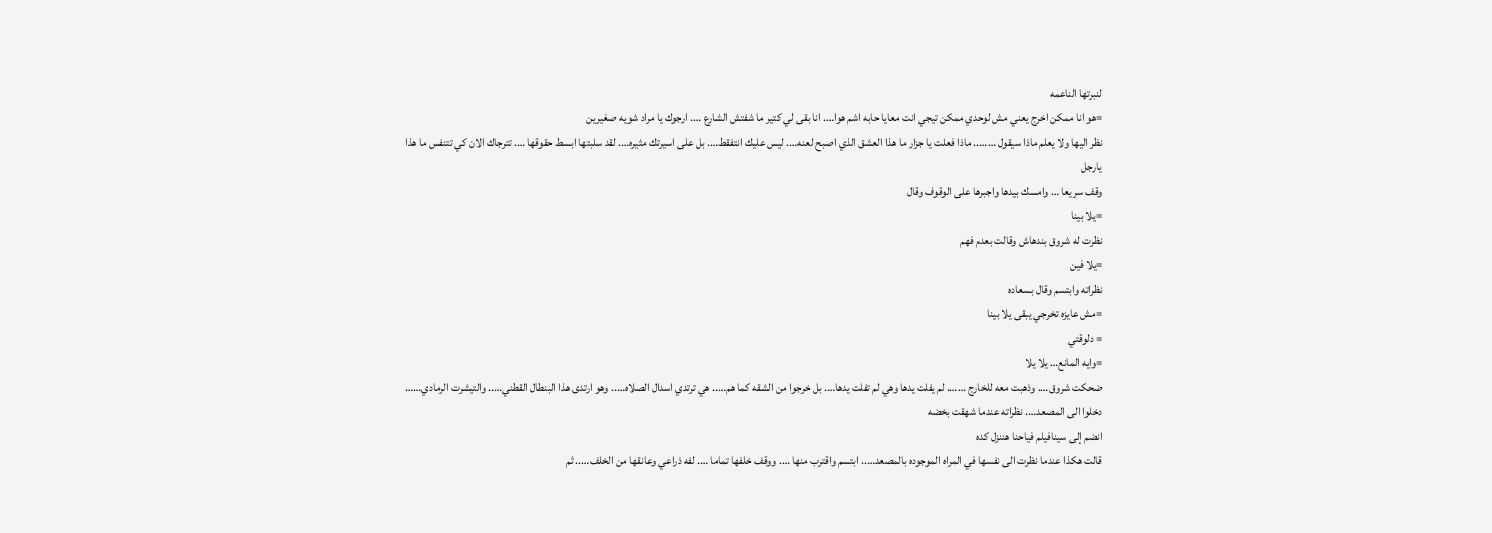لنبرتها الناعمه
=هو انا ممكن اخرج يعني مش لوحدي ممكن تيجي انت معايا حابه اشم هوا…. انا بقى لي كتير ما شفتش الشارع …. ارجوك يا مراد شويه صغيرين
نظر اليها ولا يعلم ماذا سيقول …….. ماذا فعلت يا جزار ما هذا العشق الذي اصبح لعنه…. ليس عليك انتفقط…. بل على اسيرتك مثيره…. لقد سلبتها ابسط حقوقها …. تترجاك الان كي تتنفس ما هذا يارجل
وقف سريعا … وامسك بيدها واجبرها على الوقوف وقال
=يلا بينا
نظرت له شروق بندهاش وقالت بعدم فهم
=يلا فين
نظراته وابتسم وقال بسعاده
=مش عايزه تخرجي يبقى يلا بينا
= دلوقتي
=وايه المانع… يلا يلا
ضحكت شروق…. وذهبت معه للخارج ……. لم يفلت يدها وهي لم تفلت يدها…. بل خرجوا من الشقه كما هم….. هي ترتدي اسدال الصلاه….. وهو ارتدى هذا البنطال القطني….. والتيشرت الرمادي…… دخلوا الى المصعد…. نظراته عندما شهقت بخضه
انضم إلى سينافيلم فياحنا هننزل كده
قالت هكذا عندما نظرت الى نفسها في المراه الموجوده بالمصعد….. ابتسم واقترب منها …. ووقف خلفها تماما …. لفه ذراعي وعانقها من الخلف….. ثم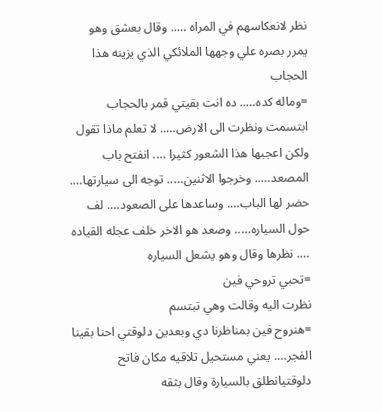نظر لانعكاسهم في المراه ….. وقال بعشق وهو يمرر بصره علي وجهها الملائكي الذي يزينه هذا الحجاب
=وماله كده….. ده انت بقيتي قمر بالحجاب
ابتسمت ونظرت الى الارض….. لا تعلم ماذا تقول ولكن اعجبها هذا الشعور كثيرا …. انفتح باب المصعد….. وخرجوا الاثنين….. توجه الى سيارتها…. حضر لها الباب…. وساعدها على الصعود…. لف حول السياره….. وصعد هو الاخر خلف عجله القياده …. نظرها وقال وهو يشعل السياره
=تحبي تروحي فين
نظرت اليه وقالت وهي تبتسم
=هنروح فين بمناظرنا دي وبعدين دلوقتي احنا بقينا الفجر…. يعني مستحيل تلاقيه مكان فاتح دلوقتيانطلق بالسيارة وقال بثقه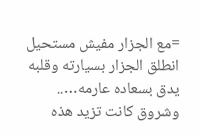=مع الجزار مفيش مستحيل
انطلق الجزار بسيارته وقلبه يدق بسعاده عارمه….. وشروق كانت تزيد هذه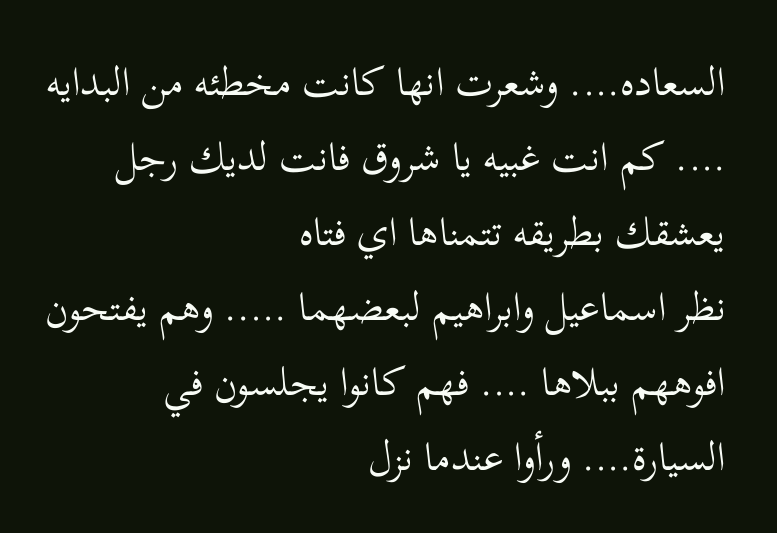السعاده…. وشعرت انها كانت مخطئه من البدايه …. كم انت غبيه يا شروق فانت لديك رجل يعشقك بطريقه تتمناها اي فتاه
نظر اسماعيل وابراهيم لبعضهما ….. وهم يفتحون افوههم ببلاها …. فهم كانوا يجلسون في السيارة…. ورأوا عندما نزل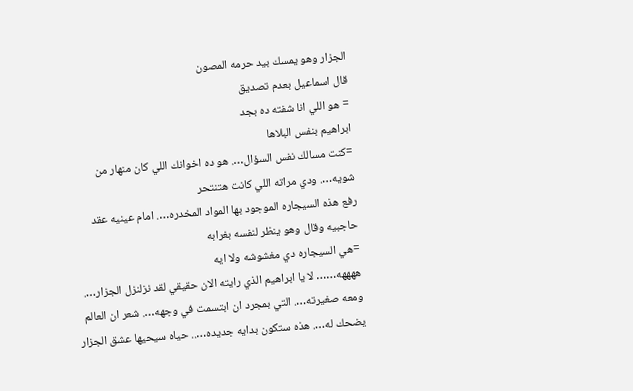الجزار وهو يمسك بيد حرمه المصون
قال اسماعيل بعدم تصديق
= هو اللي انا شفته ده بجد
ابراهيم بنفس البلاها
=كنت مسالك نفس السؤال…. هو ده اخوانك اللي كان منهار من شويه…. ودي مراته اللي كانت هتنتحر
رفع هذه السيجاره الموجود بها المواد المخدره…. امام عينيه عقد حاجبيه وقال وهو ينظر لنفسه بغرابه
=هي السيجاره دي مغشوشه ولا ايه
ههههه…… لا يا ابراهيم الذي رايته الان حقيقي لقد نزلنزل الجزار…. ومعه صغيرته…. التي بمجرد ان ابتسمت في وجهه…. شعر ان العالم يضحك له…. هذه ستكون بدايه جديده….. حياه سيحيها عشق الجزار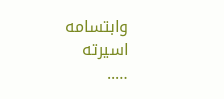وابتسامه اسيرته
…..